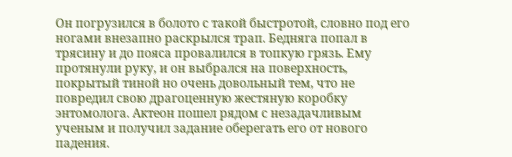Он погрузился в болото с такой быстротой, словно под его ногами внезапно раскрылся трап. Бедняга попал в трясину и до пояса провалился в топкую грязь. Ему протянули руку, и он выбрался на поверхность, покрытый тиной но очень довольный тем, что не повредил свою драгоценную жестяную коробку энтомолога. Актеон пошел рядом с незадачливым ученым и получил задание оберегать его от нового падения.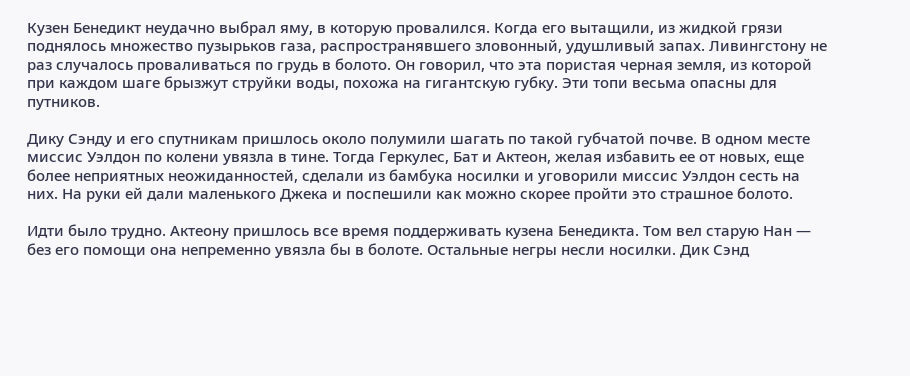Кузен Бенедикт неудачно выбрал яму, в которую провалился. Когда его вытащили, из жидкой грязи поднялось множество пузырьков газа, распространявшего зловонный, удушливый запах. Ливингстону не раз случалось проваливаться по грудь в болото. Он говорил, что эта пористая черная земля, из которой при каждом шаге брызжут струйки воды, похожа на гигантскую губку. Эти топи весьма опасны для путников.

Дику Сэнду и его спутникам пришлось около полумили шагать по такой губчатой почве. В одном месте миссис Уэлдон по колени увязла в тине. Тогда Геркулес, Бат и Актеон, желая избавить ее от новых, еще более неприятных неожиданностей, сделали из бамбука носилки и уговорили миссис Уэлдон сесть на них. На руки ей дали маленького Джека и поспешили как можно скорее пройти это страшное болото.

Идти было трудно. Актеону пришлось все время поддерживать кузена Бенедикта. Том вел старую Нан — без его помощи она непременно увязла бы в болоте. Остальные негры несли носилки. Дик Сэнд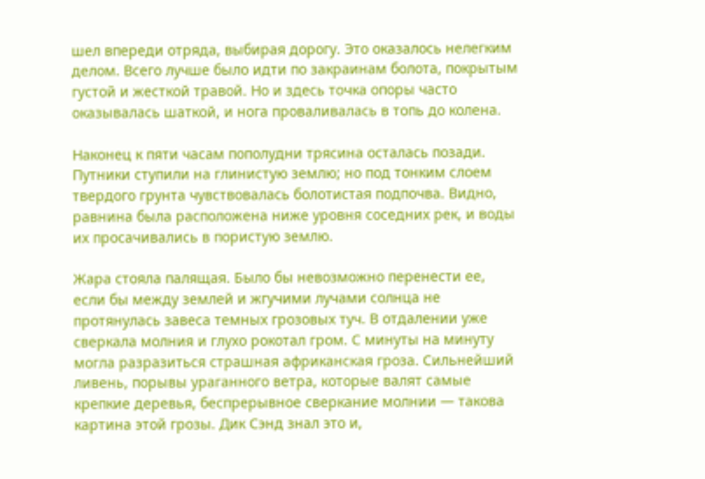шел впереди отряда, выбирая дорогу. Это оказалось нелегким делом. Всего лучше было идти по закраинам болота, покрытым густой и жесткой травой. Но и здесь точка опоры часто оказывалась шаткой, и нога проваливалась в топь до колена.

Наконец к пяти часам пополудни трясина осталась позади. Путники ступили на глинистую землю; но под тонким слоем твердого грунта чувствовалась болотистая подпочва. Видно, равнина была расположена ниже уровня соседних рек, и воды их просачивались в пористую землю.

Жара стояла палящая. Было бы невозможно перенести ее, если бы между землей и жгучими лучами солнца не протянулась завеса темных грозовых туч. В отдалении уже сверкала молния и глухо рокотал гром. С минуты на минуту могла разразиться страшная африканская гроза. Сильнейший ливень, порывы ураганного ветра, которые валят самые крепкие деревья, беспрерывное сверкание молнии — такова картина этой грозы. Дик Сэнд знал это и,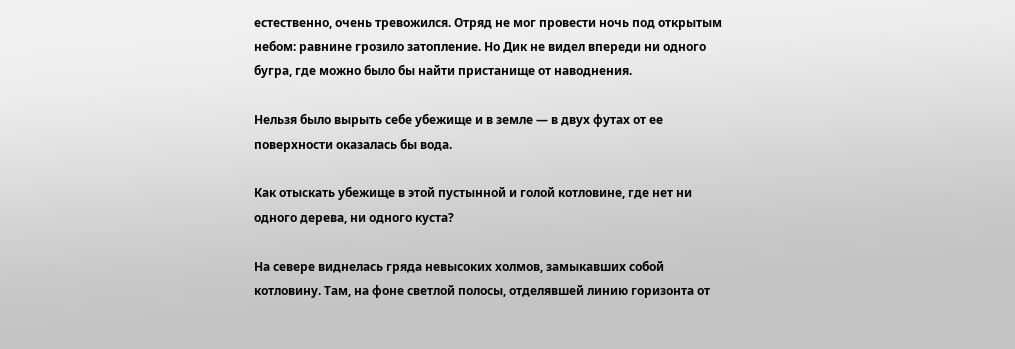естественно, очень тревожился. Отряд не мог провести ночь под открытым небом: равнине грозило затопление. Но Дик не видел впереди ни одного бугра, где можно было бы найти пристанище от наводнения.

Нельзя было вырыть себе убежище и в земле — в двух футах от ее поверхности оказалась бы вода.

Как отыскать убежище в этой пустынной и голой котловине, где нет ни одного дерева, ни одного куста?

На севере виднелась гряда невысоких холмов, замыкавших собой котловину. Там, на фоне светлой полосы, отделявшей линию горизонта от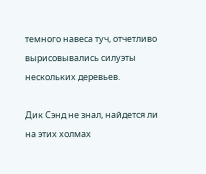темного навеса туч, отчетливо вырисовывались силуэты нескольких деревьев.

Дик Сэнд не знал, найдется ли на этих холмах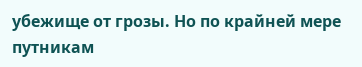убежище от грозы. Но по крайней мере путникам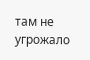там не угрожало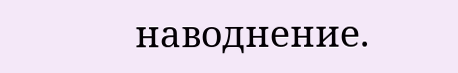наводнение.